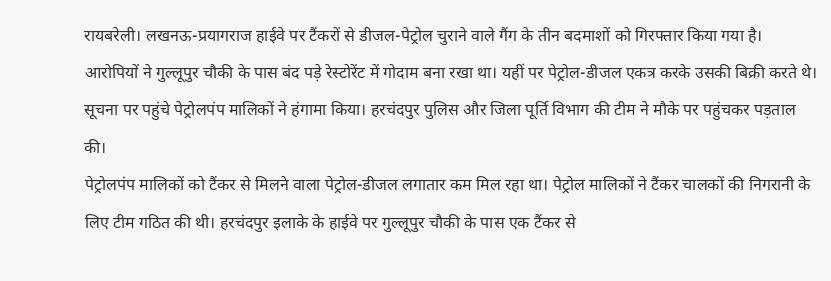रायबरेली। लखनऊ-प्रयागराज हाईवे पर टैंकरों से डीजल-पेट्रोल चुराने वाले गैंग के तीन बदमाशों को गिरफ्तार किया गया है। आरोपियों ने गुल्लूपुर चौकी के पास बंद पड़े रेस्टोरेंट में गोदाम बना रखा था। यहीं पर पेट्रोल-डीजल एकत्र करके उसकी बिक्री करते थे। सूचना पर पहुंचे पेट्रोलपंप मालिकों ने हंगामा किया। हरचंदपुर पुलिस और जिला पूर्ति विभाग की टीम ने मौके पर पहुंचकर पड़ताल की।
पेट्रोलपंप मालिकों को टैंकर से मिलने वाला पेट्रोल-डीजल लगातार कम मिल रहा था। पेट्रोल मालिकों ने टैंकर चालकों की निगरानी के लिए टीम गठित की थी। हरचंदपुर इलाके के हाईवे पर गुल्लूपुर चौकी के पास एक टैंकर से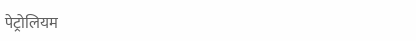पेट्रोलियम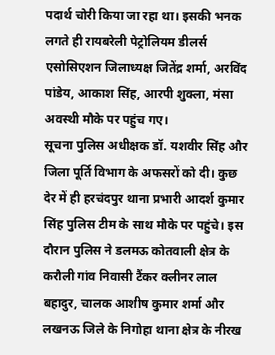पदार्थ चोरी किया जा रहा था। इसकी भनक लगते ही रायबरेली पेट्रोलियम डीलर्स एसोसिएशन जिलाध्यक्ष जितेंद्र शर्मा, अरविंद पांडेय, आकाश सिंह, आरपी शुक्ला, मंसा अवस्थी मौके पर पहुंच गए।
सूचना पुलिस अधीक्षक डॉ. यशवीर सिंह और जिला पूर्ति विभाग के अफसरों को दी। कुछ देर में ही हरचंदपुर थाना प्रभारी आदर्श कुमार सिंह पुलिस टीम के साथ मौके पर पहुंचे। इस दौरान पुलिस ने डलमऊ कोतवाली क्षेत्र के करौली गांव निवासी टैंकर क्लीनर लाल बहादुर, चालक आशीष कुमार शर्मा और लखनऊ जिले के निगोहा थाना क्षेत्र के नीरख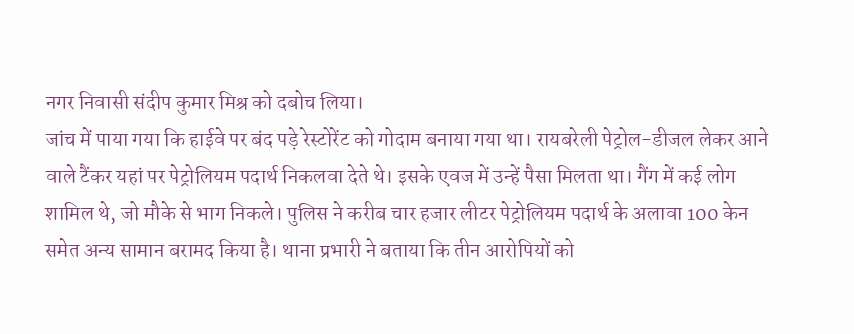नगर निवासी संदीप कुमार मिश्र को दबोच लिया।
जांच में पाया गया कि हाईवे पर बंद पड़े रेस्टोरेंट को गोदाम बनाया गया था। रायबरेली पेट्रोल-डीजल लेकर आने वाले टैंकर यहां पर पेट्रोलियम पदार्थ निकलवा देते थे। इसके एवज में उन्हें पैसा मिलता था। गैंग में कई लोग शामिल थे, जो मौके से भाग निकले। पुलिस ने करीब चार हजार लीटर पेट्रोलियम पदार्थ के अलावा 100 केन समेत अन्य सामान बरामद किया है। थाना प्रभारी ने बताया कि तीन आरोपियों को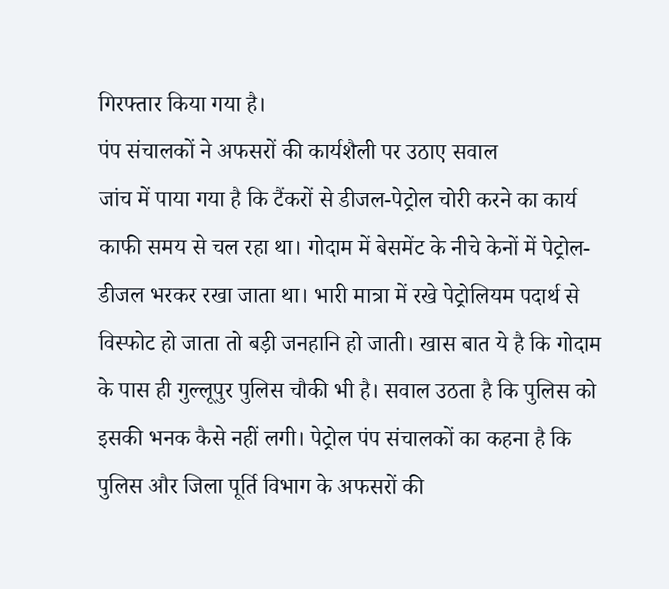गिरफ्तार किया गया है।
पंप संचालकों ने अफसरों की कार्यशैली पर उठाए सवाल
जांच में पाया गया है कि टैंकरों से डीजल-पेट्रोल चोरी करने का कार्य काफी समय से चल रहा था। गोदाम में बेसमेंट के नीचे केनों में पेट्रोल-डीजल भरकर रखा जाता था। भारी मात्रा में रखे पेट्रोलियम पदार्थ से विस्फोट हो जाता तो बड़ी जनहानि हो जाती। खास बात ये है कि गोदाम के पास ही गुल्लूपुर पुलिस चौकी भी है। सवाल उठता है कि पुलिस को इसकी भनक कैसे नहीं लगी। पेट्रोल पंप संचालकों का कहना है कि पुलिस और जिला पूर्ति विभाग के अफसरों की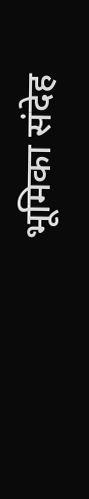भूमिका संदेह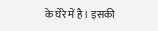के घेरे में है। इसकी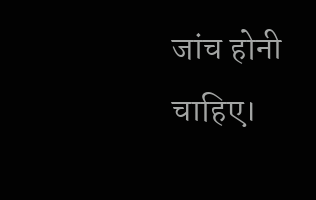जांच होनी चाहिए।